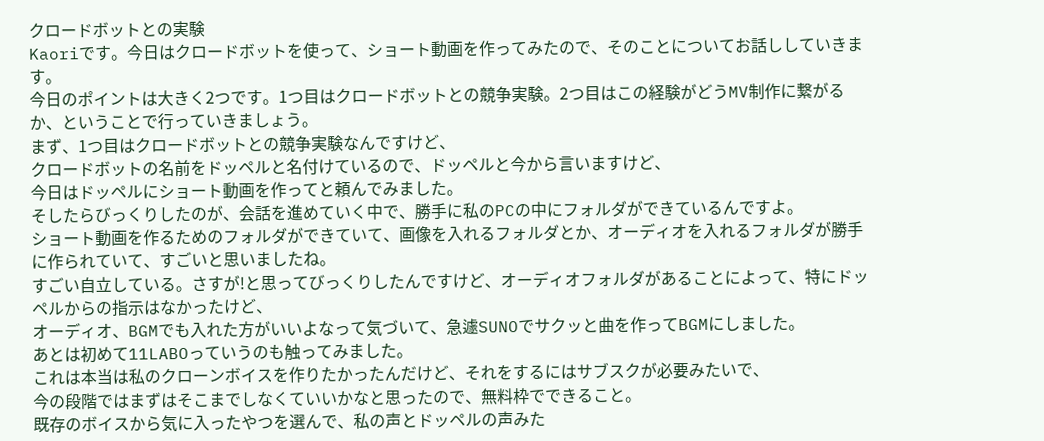クロードボットとの実験
Kaoriです。今日はクロードボットを使って、ショート動画を作ってみたので、そのことについてお話ししていきます。
今日のポイントは大きく2つです。1つ目はクロードボットとの競争実験。2つ目はこの経験がどうMV制作に繋がるか、ということで行っていきましょう。
まず、1つ目はクロードボットとの競争実験なんですけど、
クロードボットの名前をドッペルと名付けているので、ドッペルと今から言いますけど、
今日はドッペルにショート動画を作ってと頼んでみました。
そしたらびっくりしたのが、会話を進めていく中で、勝手に私のPCの中にフォルダができているんですよ。
ショート動画を作るためのフォルダができていて、画像を入れるフォルダとか、オーディオを入れるフォルダが勝手に作られていて、すごいと思いましたね。
すごい自立している。さすが!と思ってびっくりしたんですけど、オーディオフォルダがあることによって、特にドッペルからの指示はなかったけど、
オーディオ、BGMでも入れた方がいいよなって気づいて、急遽SUNOでサクッと曲を作ってBGMにしました。
あとは初めて11LABOっていうのも触ってみました。
これは本当は私のクローンボイスを作りたかったんだけど、それをするにはサブスクが必要みたいで、
今の段階ではまずはそこまでしなくていいかなと思ったので、無料枠でできること。
既存のボイスから気に入ったやつを選んで、私の声とドッペルの声みた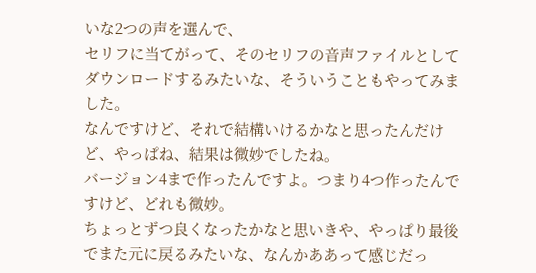いな2つの声を選んで、
セリフに当てがって、そのセリフの音声ファイルとしてダウンロードするみたいな、そういうこともやってみました。
なんですけど、それで結構いけるかなと思ったんだけど、やっぱね、結果は微妙でしたね。
バージョン4まで作ったんですよ。つまり4つ作ったんですけど、どれも微妙。
ちょっとずつ良くなったかなと思いきや、やっぱり最後でまた元に戻るみたいな、なんかああって感じだっ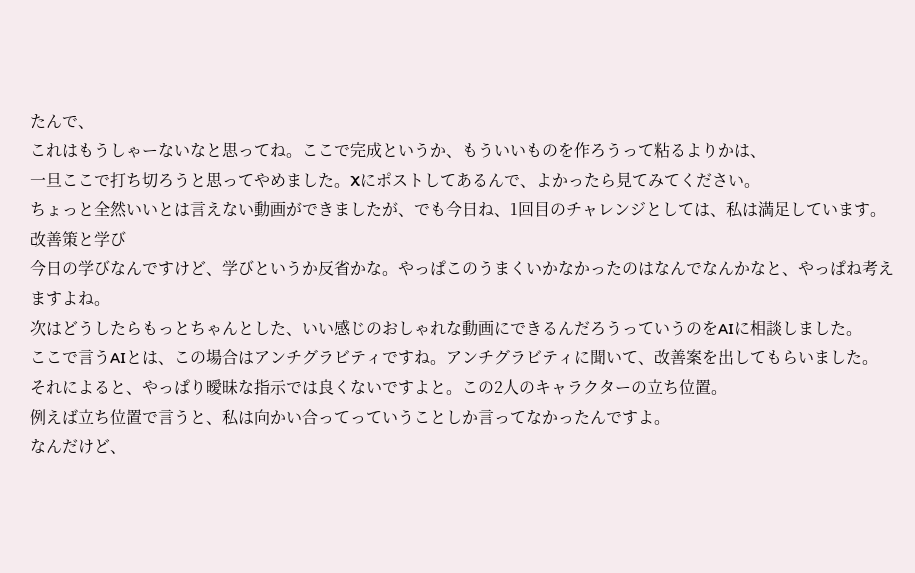たんで、
これはもうしゃーないなと思ってね。ここで完成というか、もういいものを作ろうって粘るよりかは、
一旦ここで打ち切ろうと思ってやめました。Xにポストしてあるんで、よかったら見てみてください。
ちょっと全然いいとは言えない動画ができましたが、でも今日ね、1回目のチャレンジとしては、私は満足しています。
改善策と学び
今日の学びなんですけど、学びというか反省かな。やっぱこのうまくいかなかったのはなんでなんかなと、やっぱね考えますよね。
次はどうしたらもっとちゃんとした、いい感じのおしゃれな動画にできるんだろうっていうのをAIに相談しました。
ここで言うAIとは、この場合はアンチグラビティですね。アンチグラビティに聞いて、改善案を出してもらいました。
それによると、やっぱり曖昧な指示では良くないですよと。この2人のキャラクターの立ち位置。
例えば立ち位置で言うと、私は向かい合ってっていうことしか言ってなかったんですよ。
なんだけど、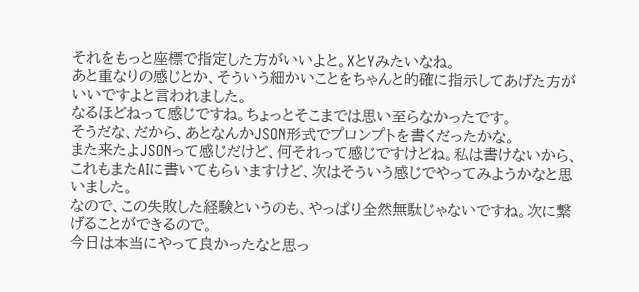それをもっと座標で指定した方がいいよと。XとYみたいなね。
あと重なりの感じとか、そういう細かいことをちゃんと的確に指示してあげた方がいいですよと言われました。
なるほどねって感じですね。ちょっとそこまでは思い至らなかったです。
そうだな、だから、あとなんかJSON形式でプロンプトを書くだったかな。
また来たよJSONって感じだけど、何それって感じですけどね。私は書けないから、これもまたAIに書いてもらいますけど、次はそういう感じでやってみようかなと思いました。
なので、この失敗した経験というのも、やっぱり全然無駄じゃないですね。次に繋げることができるので。
今日は本当にやって良かったなと思っ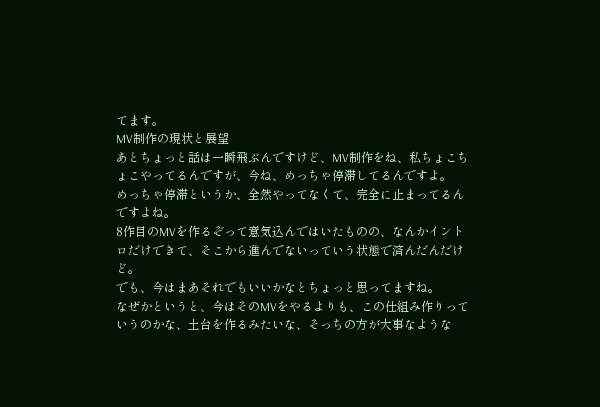てます。
MV制作の現状と展望
あとちょっと話は一瞬飛ぶんですけど、MV制作をね、私ちょこちょこやってるんですが、今ね、めっちゃ停滞してるんですよ。
めっちゃ停滞というか、全然やってなくて、完全に止まってるんですよね。
8作目のMVを作るぞって意気込んではいたものの、なんかイントロだけできて、そこから進んでないっていう状態で済んだんだけど。
でも、今はまあそれでもいいかなとちょっと思ってますね。
なぜかというと、今はそのMVをやるよりも、この仕組み作りっていうのかな、土台を作るみたいな、そっちの方が大事なような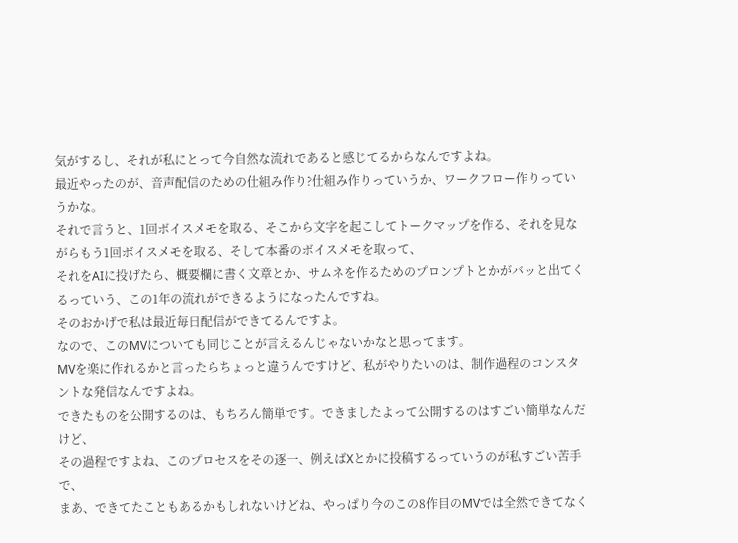気がするし、それが私にとって今自然な流れであると感じてるからなんですよね。
最近やったのが、音声配信のための仕組み作り?仕組み作りっていうか、ワークフロー作りっていうかな。
それで言うと、1回ボイスメモを取る、そこから文字を起こしてトークマップを作る、それを見ながらもう1回ボイスメモを取る、そして本番のボイスメモを取って、
それをAIに投げたら、概要欄に書く文章とか、サムネを作るためのプロンプトとかがバッと出てくるっていう、この1年の流れができるようになったんですね。
そのおかげで私は最近毎日配信ができてるんですよ。
なので、このMVについても同じことが言えるんじゃないかなと思ってます。
MVを楽に作れるかと言ったらちょっと違うんですけど、私がやりたいのは、制作過程のコンスタントな発信なんですよね。
できたものを公開するのは、もちろん簡単です。できましたよって公開するのはすごい簡単なんだけど、
その過程ですよね、このプロセスをその逐一、例えばXとかに投稿するっていうのが私すごい苦手で、
まあ、できてたこともあるかもしれないけどね、やっぱり今のこの8作目のMVでは全然できてなく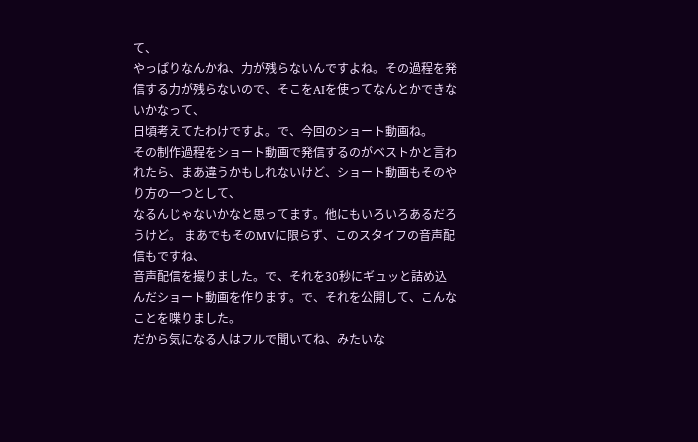て、
やっぱりなんかね、力が残らないんですよね。その過程を発信する力が残らないので、そこをAIを使ってなんとかできないかなって、
日頃考えてたわけですよ。で、今回のショート動画ね。
その制作過程をショート動画で発信するのがベストかと言われたら、まあ違うかもしれないけど、ショート動画もそのやり方の一つとして、
なるんじゃないかなと思ってます。他にもいろいろあるだろうけど。 まあでもそのMVに限らず、このスタイフの音声配信もですね、
音声配信を撮りました。で、それを30秒にギュッと詰め込んだショート動画を作ります。で、それを公開して、こんなことを喋りました。
だから気になる人はフルで聞いてね、みたいな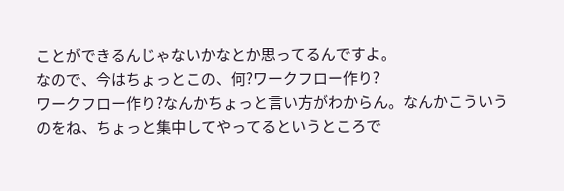ことができるんじゃないかなとか思ってるんですよ。
なので、今はちょっとこの、何?ワークフロー作り?
ワークフロー作り?なんかちょっと言い方がわからん。なんかこういうのをね、ちょっと集中してやってるというところで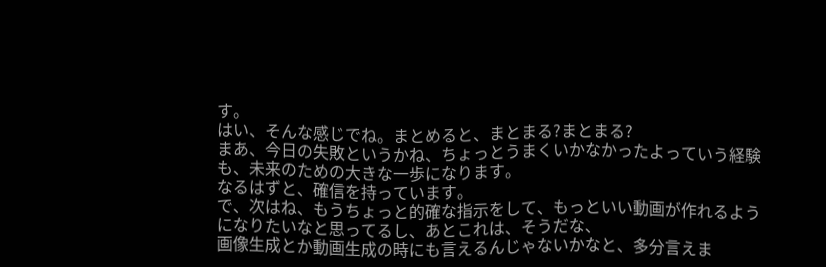す。
はい、そんな感じでね。まとめると、まとまる?まとまる?
まあ、今日の失敗というかね、ちょっとうまくいかなかったよっていう経験も、未来のための大きな一歩になります。
なるはずと、確信を持っています。
で、次はね、もうちょっと的確な指示をして、もっといい動画が作れるようになりたいなと思ってるし、あとこれは、そうだな、
画像生成とか動画生成の時にも言えるんじゃないかなと、多分言えま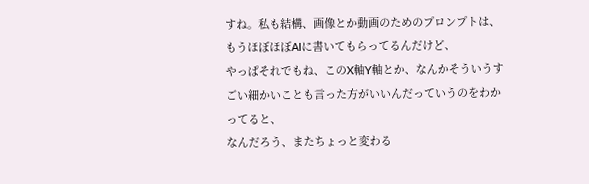すね。私も結構、画像とか動画のためのプロンプトは、もうほぼほぼAIに書いてもらってるんだけど、
やっぱそれでもね、このX軸Y軸とか、なんかそういうすごい細かいことも言った方がいいんだっていうのをわかってると、
なんだろう、またちょっと変わる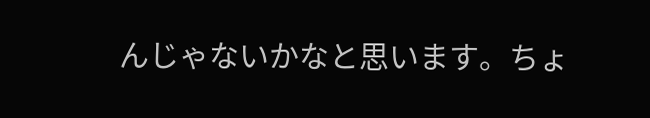んじゃないかなと思います。ちょ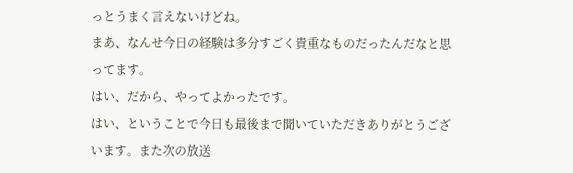っとうまく言えないけどね。
まあ、なんせ今日の経験は多分すごく貴重なものだったんだなと思ってます。
はい、だから、やってよかったです。
はい、ということで今日も最後まで聞いていただきありがとうございます。また次の放送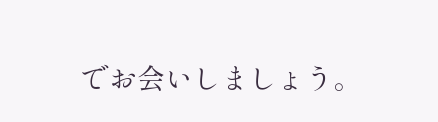でお会いしましょう。